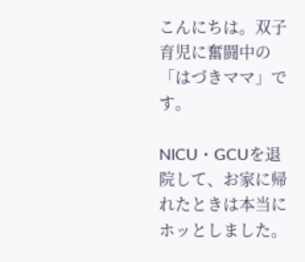こんにちは。双子育児に奮闘中の「はづきママ」です。

NICU・GCUを退院して、お家に帰れたときは本当にホッとしました。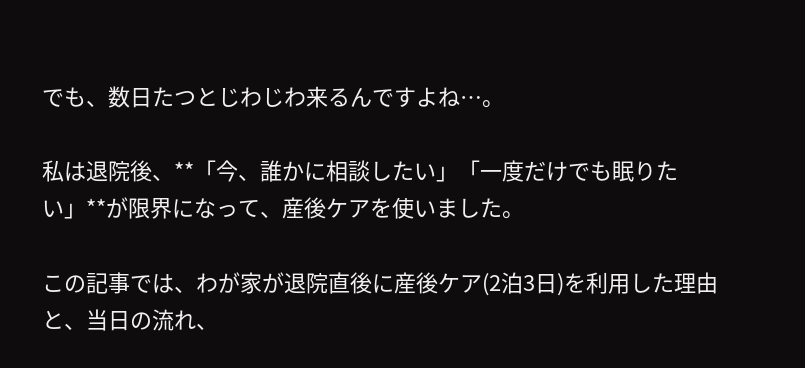でも、数日たつとじわじわ来るんですよね…。

私は退院後、**「今、誰かに相談したい」「一度だけでも眠りたい」**が限界になって、産後ケアを使いました。

この記事では、わが家が退院直後に産後ケア(2泊3日)を利用した理由と、当日の流れ、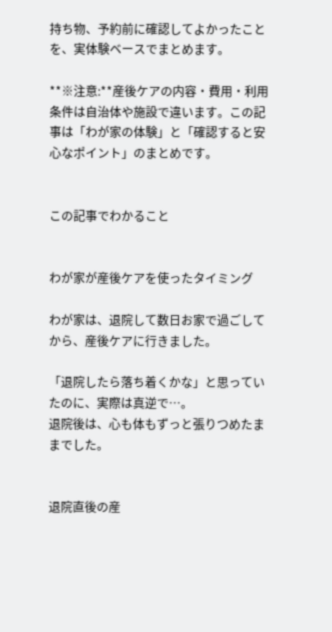持ち物、予約前に確認してよかったことを、実体験ベースでまとめます。

**※注意:**産後ケアの内容・費用・利用条件は自治体や施設で違います。この記事は「わが家の体験」と「確認すると安心なポイント」のまとめです。


この記事でわかること


わが家が産後ケアを使ったタイミング

わが家は、退院して数日お家で過ごしてから、産後ケアに行きました。

「退院したら落ち着くかな」と思っていたのに、実際は真逆で…。
退院後は、心も体もずっと張りつめたままでした。


退院直後の産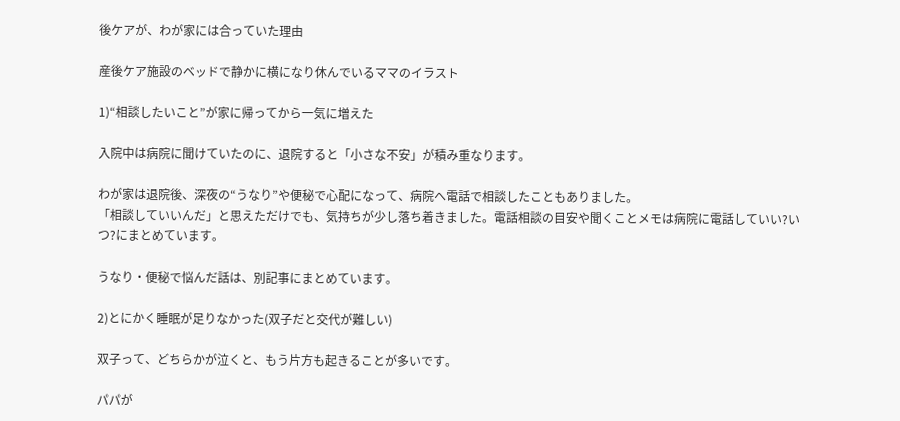後ケアが、わが家には合っていた理由

産後ケア施設のベッドで静かに横になり休んでいるママのイラスト

1)“相談したいこと”が家に帰ってから一気に増えた

入院中は病院に聞けていたのに、退院すると「小さな不安」が積み重なります。

わが家は退院後、深夜の“うなり”や便秘で心配になって、病院へ電話で相談したこともありました。
「相談していいんだ」と思えただけでも、気持ちが少し落ち着きました。電話相談の目安や聞くことメモは病院に電話していい?いつ?にまとめています。

うなり・便秘で悩んだ話は、別記事にまとめています。

2)とにかく睡眠が足りなかった(双子だと交代が難しい)

双子って、どちらかが泣くと、もう片方も起きることが多いです。

パパが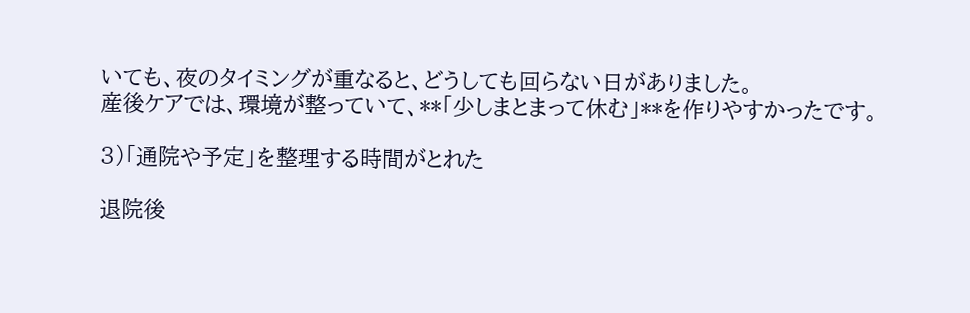いても、夜のタイミングが重なると、どうしても回らない日がありました。
産後ケアでは、環境が整っていて、**「少しまとまって休む」**を作りやすかったです。

3)「通院や予定」を整理する時間がとれた

退院後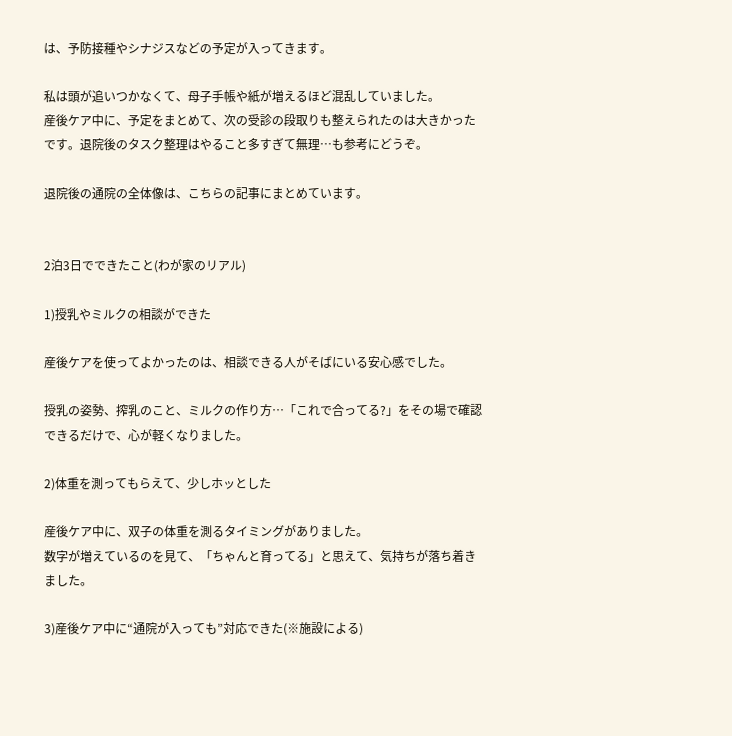は、予防接種やシナジスなどの予定が入ってきます。

私は頭が追いつかなくて、母子手帳や紙が増えるほど混乱していました。
産後ケア中に、予定をまとめて、次の受診の段取りも整えられたのは大きかったです。退院後のタスク整理はやること多すぎて無理…も参考にどうぞ。

退院後の通院の全体像は、こちらの記事にまとめています。


2泊3日でできたこと(わが家のリアル)

1)授乳やミルクの相談ができた

産後ケアを使ってよかったのは、相談できる人がそばにいる安心感でした。

授乳の姿勢、搾乳のこと、ミルクの作り方…「これで合ってる?」をその場で確認できるだけで、心が軽くなりました。

2)体重を測ってもらえて、少しホッとした

産後ケア中に、双子の体重を測るタイミングがありました。
数字が増えているのを見て、「ちゃんと育ってる」と思えて、気持ちが落ち着きました。

3)産後ケア中に“通院が入っても”対応できた(※施設による)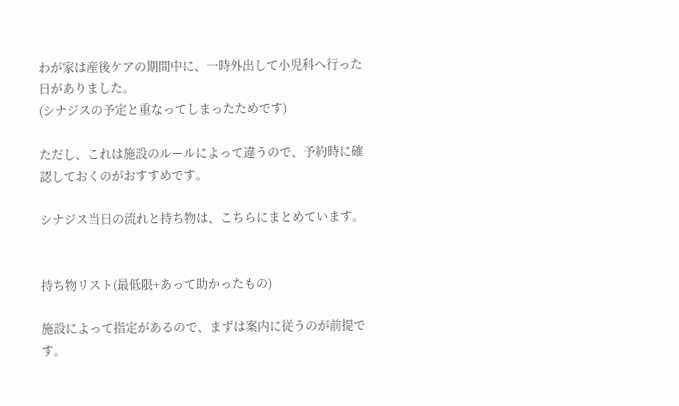わが家は産後ケアの期間中に、一時外出して小児科へ行った日がありました。
(シナジスの予定と重なってしまったためです)

ただし、これは施設のルールによって違うので、予約時に確認しておくのがおすすめです。

シナジス当日の流れと持ち物は、こちらにまとめています。


持ち物リスト(最低限+あって助かったもの)

施設によって指定があるので、まずは案内に従うのが前提です。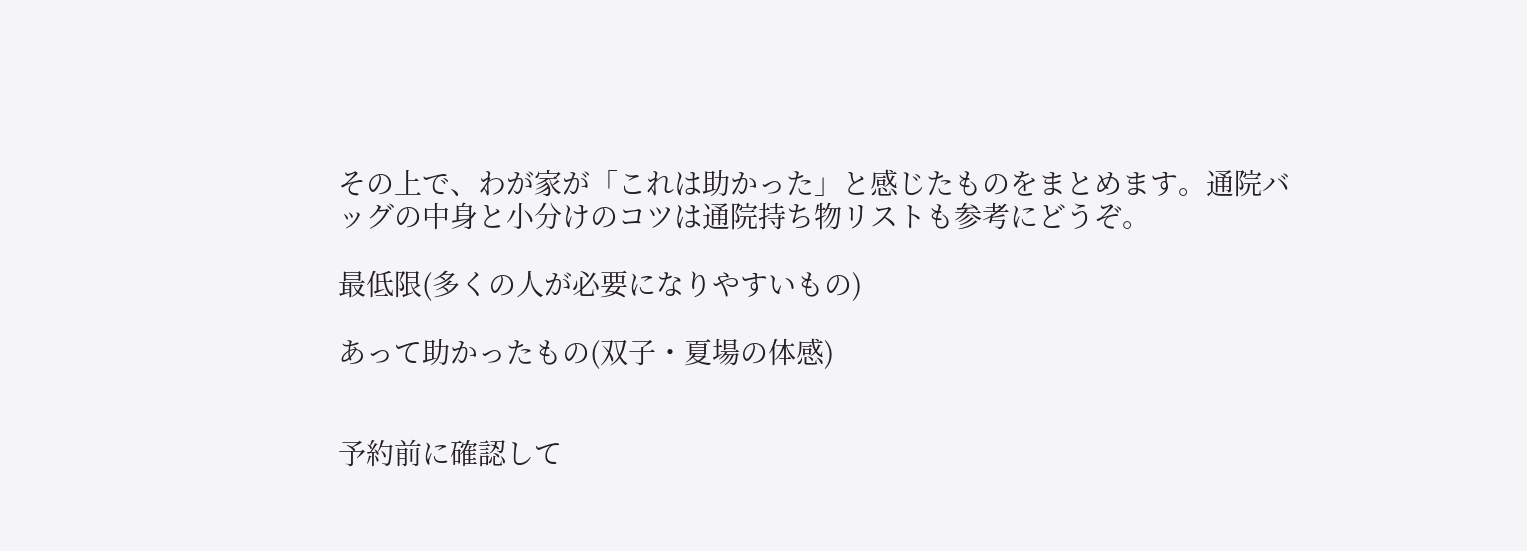その上で、わが家が「これは助かった」と感じたものをまとめます。通院バッグの中身と小分けのコツは通院持ち物リストも参考にどうぞ。

最低限(多くの人が必要になりやすいもの)

あって助かったもの(双子・夏場の体感)


予約前に確認して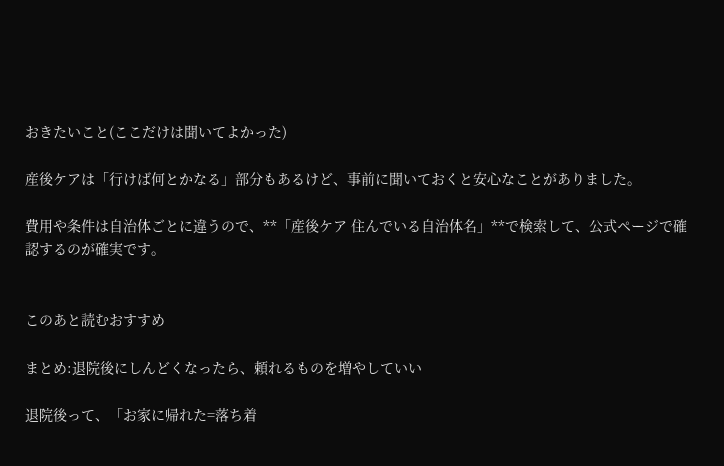おきたいこと(ここだけは聞いてよかった)

産後ケアは「行けば何とかなる」部分もあるけど、事前に聞いておくと安心なことがありました。

費用や条件は自治体ごとに違うので、**「産後ケア 住んでいる自治体名」**で検索して、公式ページで確認するのが確実です。


このあと読むおすすめ

まとめ:退院後にしんどくなったら、頼れるものを増やしていい

退院後って、「お家に帰れた=落ち着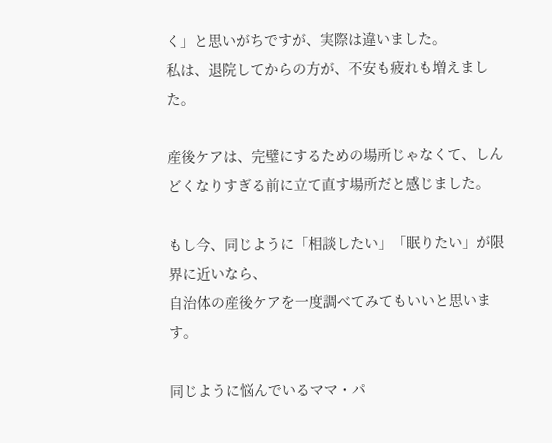く」と思いがちですが、実際は違いました。
私は、退院してからの方が、不安も疲れも増えました。

産後ケアは、完璧にするための場所じゃなくて、しんどくなりすぎる前に立て直す場所だと感じました。

もし今、同じように「相談したい」「眠りたい」が限界に近いなら、
自治体の産後ケアを一度調べてみてもいいと思います。

同じように悩んでいるママ・パ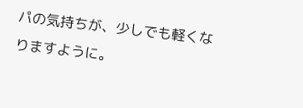パの気持ちが、少しでも軽くなりますように。